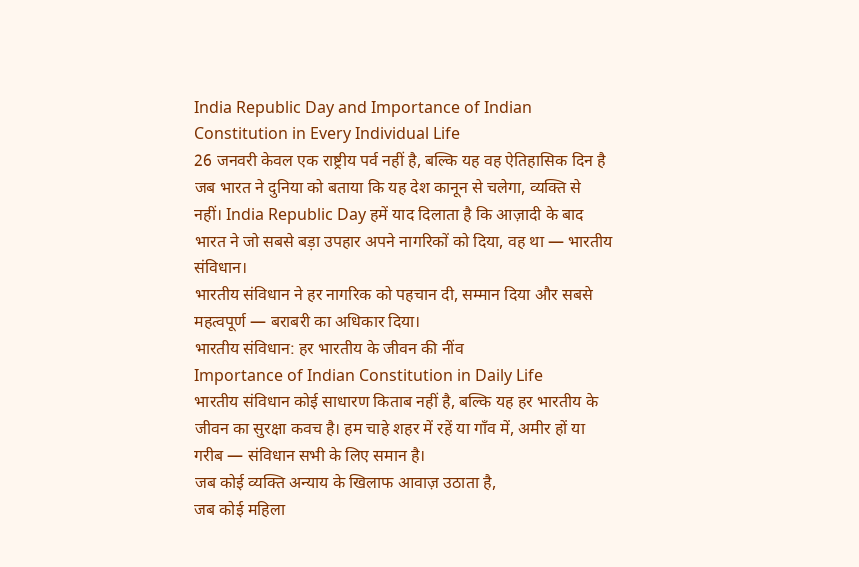India Republic Day and Importance of Indian Constitution in Every Individual Life
26 जनवरी केवल एक राष्ट्रीय पर्व नहीं है, बल्कि यह वह ऐतिहासिक दिन है जब भारत ने दुनिया को बताया कि यह देश कानून से चलेगा, व्यक्ति से नहीं। India Republic Day हमें याद दिलाता है कि आज़ादी के बाद भारत ने जो सबसे बड़ा उपहार अपने नागरिकों को दिया, वह था — भारतीय संविधान।
भारतीय संविधान ने हर नागरिक को पहचान दी, सम्मान दिया और सबसे महत्वपूर्ण — बराबरी का अधिकार दिया।
भारतीय संविधान: हर भारतीय के जीवन की नींव
Importance of Indian Constitution in Daily Life
भारतीय संविधान कोई साधारण किताब नहीं है, बल्कि यह हर भारतीय के जीवन का सुरक्षा कवच है। हम चाहे शहर में रहें या गाँव में, अमीर हों या गरीब — संविधान सभी के लिए समान है।
जब कोई व्यक्ति अन्याय के खिलाफ आवाज़ उठाता है,
जब कोई महिला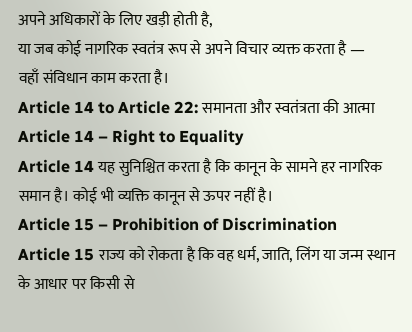अपने अधिकारों के लिए खड़ी होती है,
या जब कोई नागरिक स्वतंत्र रूप से अपने विचार व्यक्त करता है —
वहाँ संविधान काम करता है।
Article 14 to Article 22: समानता और स्वतंत्रता की आत्मा
Article 14 – Right to Equality
Article 14 यह सुनिश्चित करता है कि कानून के सामने हर नागरिक समान है। कोई भी व्यक्ति कानून से ऊपर नहीं है।
Article 15 – Prohibition of Discrimination
Article 15 राज्य को रोकता है कि वह धर्म, जाति, लिंग या जन्म स्थान के आधार पर किसी से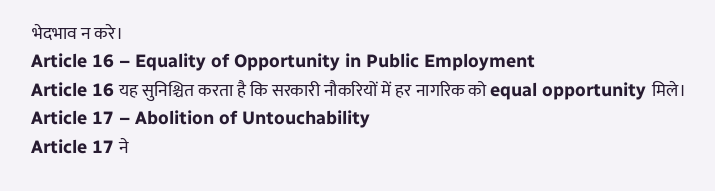भेदभाव न करे।
Article 16 – Equality of Opportunity in Public Employment
Article 16 यह सुनिश्चित करता है कि सरकारी नौकरियों में हर नागरिक को equal opportunity मिले।
Article 17 – Abolition of Untouchability
Article 17 ने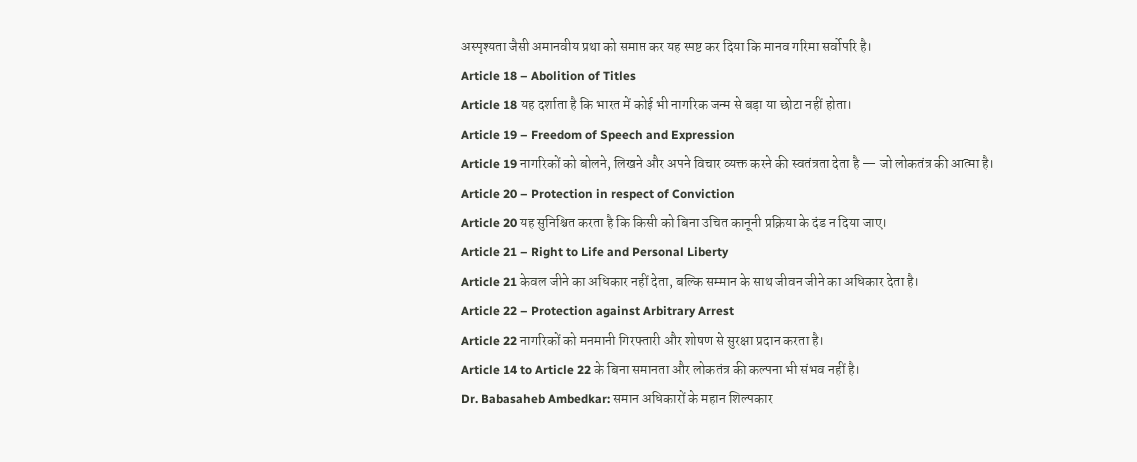अस्पृश्यता जैसी अमानवीय प्रथा को समाप्त कर यह स्पष्ट कर दिया कि मानव गरिमा सर्वोपरि है।
Article 18 – Abolition of Titles
Article 18 यह दर्शाता है कि भारत में कोई भी नागरिक जन्म से बड़ा या छोटा नहीं होता।
Article 19 – Freedom of Speech and Expression
Article 19 नागरिकों को बोलने, लिखने और अपने विचार व्यक्त करने की स्वतंत्रता देता है — जो लोकतंत्र की आत्मा है।
Article 20 – Protection in respect of Conviction
Article 20 यह सुनिश्चित करता है कि किसी को बिना उचित कानूनी प्रक्रिया के दंड न दिया जाए।
Article 21 – Right to Life and Personal Liberty
Article 21 केवल जीने का अधिकार नहीं देता, बल्कि सम्मान के साथ जीवन जीने का अधिकार देता है।
Article 22 – Protection against Arbitrary Arrest
Article 22 नागरिकों को मनमानी गिरफ्तारी और शोषण से सुरक्षा प्रदान करता है।
Article 14 to Article 22 के बिना समानता और लोकतंत्र की कल्पना भी संभव नहीं है।
Dr. Babasaheb Ambedkar: समान अधिकारों के महान शिल्पकार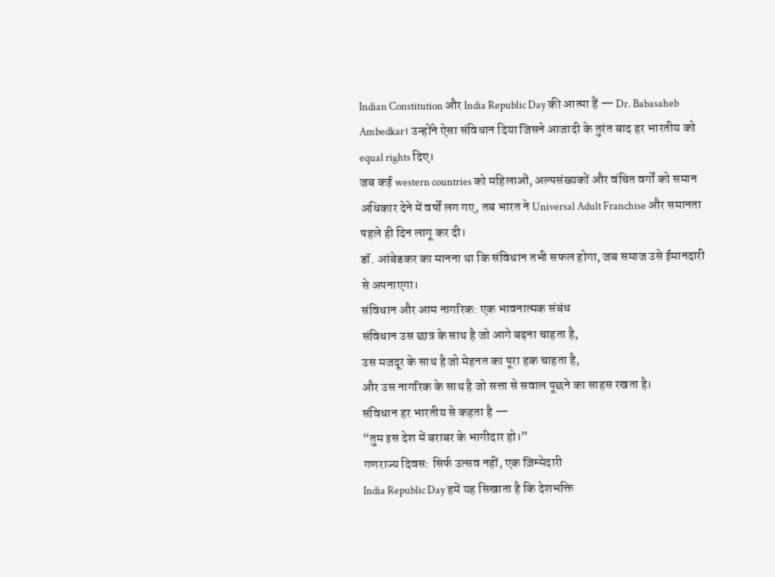Indian Constitution और India Republic Day की आत्मा हैं — Dr. Babasaheb Ambedkar। उन्होंने ऐसा संविधान दिया जिसने आजादी के तुरंत बाद हर भारतीय को equal rights दिए।
जब कई western countries को महिलाओं, अल्पसंख्यकों और वंचित वर्गों को समान अधिकार देने में वर्षों लग गए, तब भारत ने Universal Adult Franchise और समानता पहले ही दिन लागू कर दी।
डॉ. आंबेडकर का मानना था कि संविधान तभी सफल होगा, जब समाज उसे ईमानदारी से अपनाएगा।
संविधान और आम नागरिक: एक भावनात्मक संबंध
संविधान उस छात्र के साथ है जो आगे बढ़ना चाहता है,
उस मजदूर के साथ है जो मेहनत का पूरा हक चाहता है,
और उस नागरिक के साथ है जो सत्ता से सवाल पूछने का साहस रखता है।
संविधान हर भारतीय से कहता है —
“तुम इस देश में बराबर के भागीदार हो।”
गणराज्य दिवस: सिर्फ उत्सव नहीं, एक ज़िम्मेदारी
India Republic Day हमें यह सिखाता है कि देशभक्ति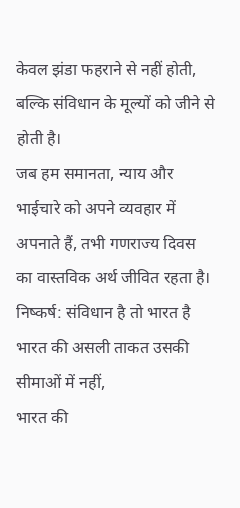केवल झंडा फहराने से नहीं होती, बल्कि संविधान के मूल्यों को जीने से होती है।
जब हम समानता, न्याय और भाईचारे को अपने व्यवहार में अपनाते हैं, तभी गणराज्य दिवस का वास्तविक अर्थ जीवित रहता है।
निष्कर्ष: संविधान है तो भारत है
भारत की असली ताकत उसकी सीमाओं में नहीं,
भारत की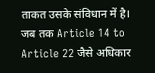ताकत उसके संविधान में है।
जब तक Article 14 to Article 22 जैसे अधिकार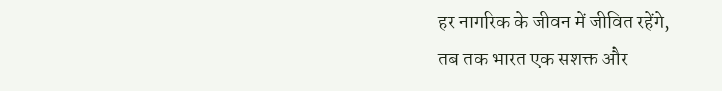हर नागरिक के जीवन में जीवित रहेंगे,
तब तक भारत एक सशक्त और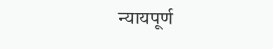न्यायपूर्ण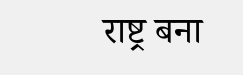राष्ट्र बना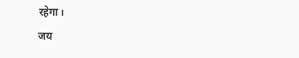रहेगा।
जय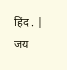हिंद . | जय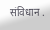संविधान .